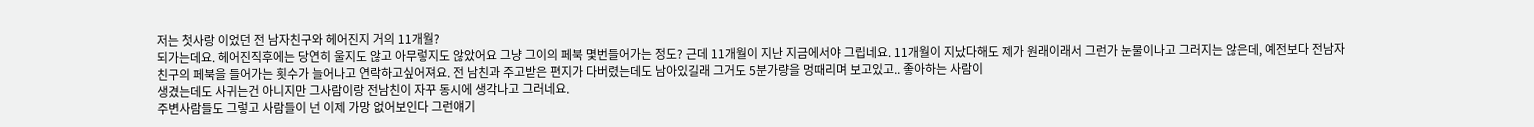저는 첫사랑 이었던 전 남자친구와 헤어진지 거의 11개월?
되가는데요. 헤어진직후에는 당연히 울지도 않고 아무렇지도 않았어요 그냥 그이의 페북 몇번들어가는 정도? 근데 11개월이 지난 지금에서야 그립네요. 11개월이 지났다해도 제가 원래이래서 그런가 눈물이나고 그러지는 않은데, 예전보다 전남자친구의 페북을 들어가는 횟수가 늘어나고 연락하고싶어져요. 전 남친과 주고받은 편지가 다버렸는데도 남아있길래 그거도 5분가량을 멍때리며 보고있고.. 좋아하는 사람이
생겼는데도 사귀는건 아니지만 그사람이랑 전남친이 자꾸 동시에 생각나고 그러네요.
주변사람들도 그렇고 사람들이 넌 이제 가망 없어보인다 그런얘기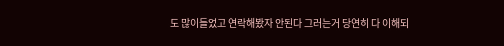도 많이들었고 연락해봤자 안된다 그러는거 당연히 다 이해되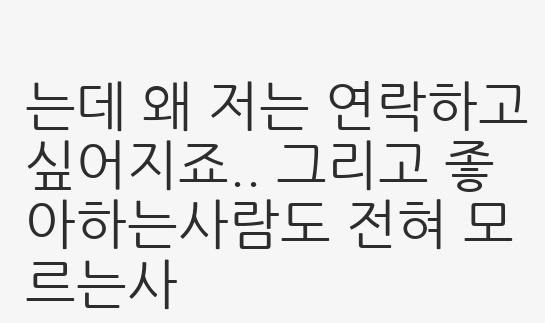는데 왜 저는 연락하고싶어지죠.. 그리고 좋아하는사람도 전혀 모르는사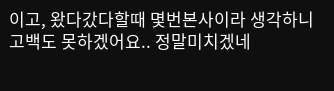이고, 왔다갔다할때 몇번본사이라 생각하니 고백도 못하겠어요.. 정말미치겠네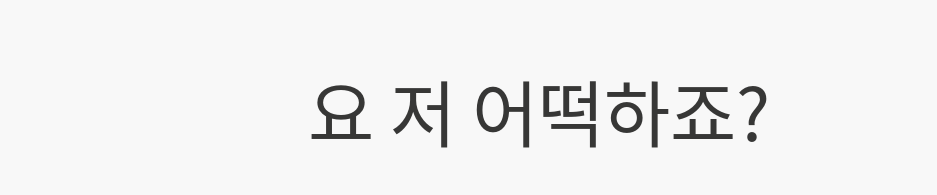요 저 어떡하죠?